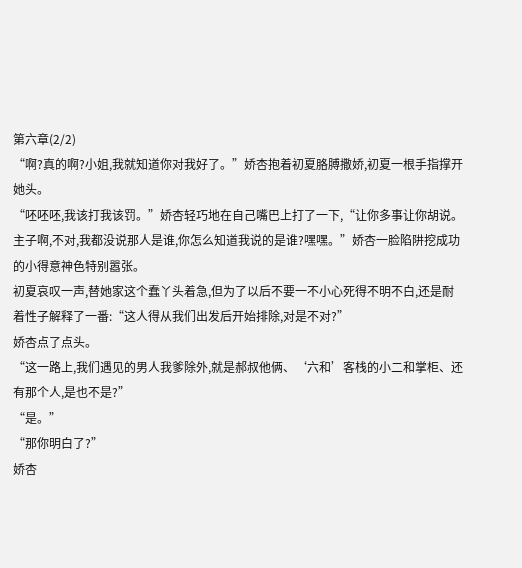第六章(2/2)
“啊?真的啊?小姐,我就知道你对我好了。”娇杏抱着初夏胳膊撒娇,初夏一根手指撑开她头。
“呸呸呸,我该打我该罚。”娇杏轻巧地在自己嘴巴上打了一下,“让你多事让你胡说。主子啊,不对,我都没说那人是谁,你怎么知道我说的是谁?嘿嘿。”娇杏一脸陷阱挖成功的小得意神色特别嚣张。
初夏哀叹一声,替她家这个蠢丫头着急,但为了以后不要一不小心死得不明不白,还是耐着性子解释了一番:“这人得从我们出发后开始排除,对是不对?”
娇杏点了点头。
“这一路上,我们遇见的男人我爹除外,就是郝叔他俩、‘六和’客栈的小二和掌柜、还有那个人,是也不是?”
“是。”
“那你明白了?”
娇杏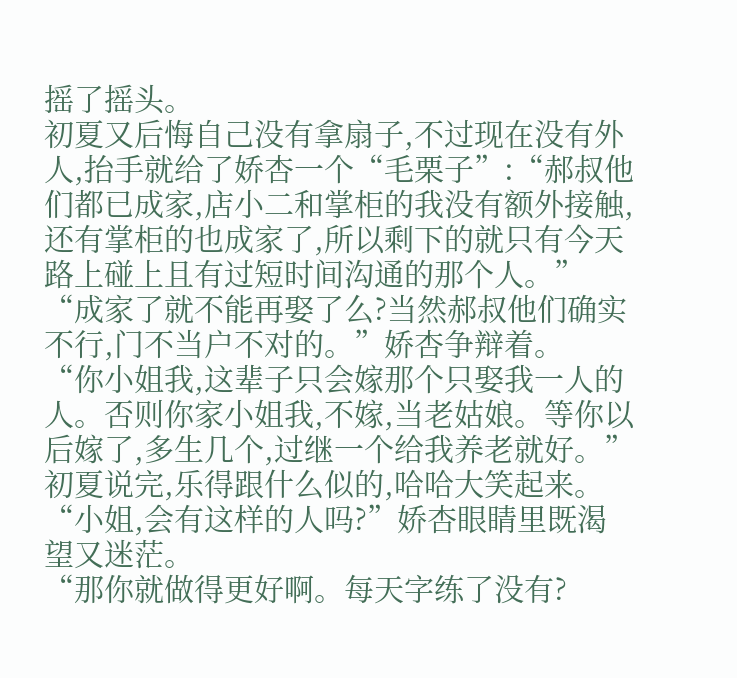摇了摇头。
初夏又后悔自己没有拿扇子,不过现在没有外人,抬手就给了娇杏一个“毛栗子”:“郝叔他们都已成家,店小二和掌柜的我没有额外接触,还有掌柜的也成家了,所以剩下的就只有今天路上碰上且有过短时间沟通的那个人。”
“成家了就不能再娶了么?当然郝叔他们确实不行,门不当户不对的。”娇杏争辩着。
“你小姐我,这辈子只会嫁那个只娶我一人的人。否则你家小姐我,不嫁,当老姑娘。等你以后嫁了,多生几个,过继一个给我养老就好。”初夏说完,乐得跟什么似的,哈哈大笑起来。
“小姐,会有这样的人吗?”娇杏眼睛里既渴望又迷茫。
“那你就做得更好啊。每天字练了没有?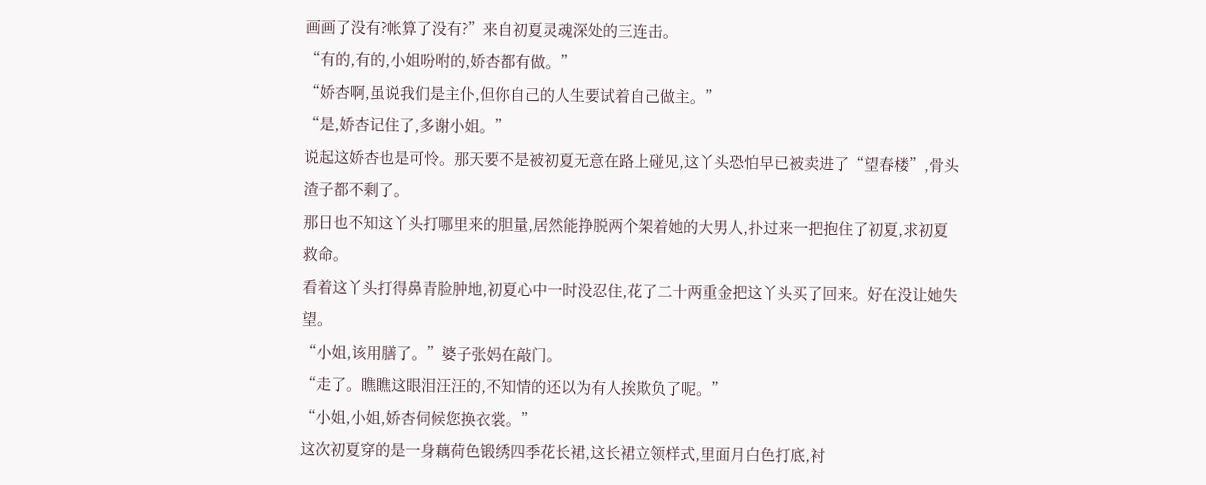画画了没有?帐算了没有?”来自初夏灵魂深处的三连击。
“有的,有的,小姐吩咐的,娇杏都有做。”
“娇杏啊,虽说我们是主仆,但你自己的人生要试着自己做主。”
“是,娇杏记住了,多谢小姐。”
说起这娇杏也是可怜。那天要不是被初夏无意在路上碰见,这丫头恐怕早已被卖进了“望春楼”,骨头渣子都不剩了。
那日也不知这丫头打哪里来的胆量,居然能挣脱两个架着她的大男人,扑过来一把抱住了初夏,求初夏救命。
看着这丫头打得鼻青脸肿地,初夏心中一时没忍住,花了二十两重金把这丫头买了回来。好在没让她失望。
“小姐,该用膳了。”婆子张妈在敲门。
“走了。瞧瞧这眼泪汪汪的,不知情的还以为有人挨欺负了呢。”
“小姐,小姐,娇杏伺候您换衣裳。”
这次初夏穿的是一身藕荷色锻绣四季花长裙,这长裙立领样式,里面月白色打底,衬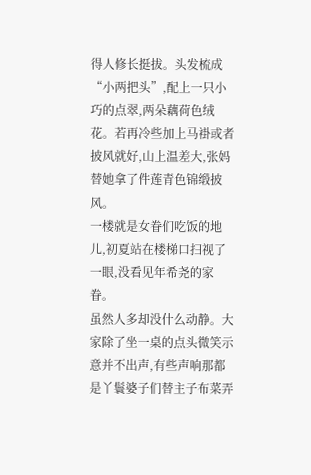得人修长挺拔。头发梳成“小两把头”,配上一只小巧的点翠,两朵藕荷色绒花。若再冷些加上马褂或者披风就好,山上温差大,张妈替她拿了件莲青色锦缎披风。
一楼就是女眷们吃饭的地儿,初夏站在楼梯口扫视了一眼,没看见年希尧的家眷。
虽然人多却没什么动静。大家除了坐一桌的点头微笑示意并不出声,有些声响那都是丫鬟婆子们替主子布菜弄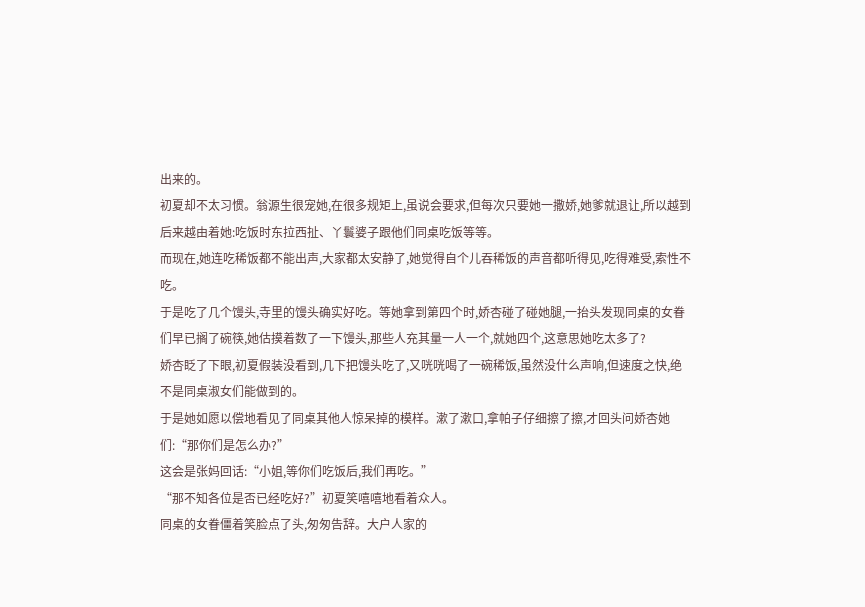出来的。
初夏却不太习惯。翁源生很宠她,在很多规矩上,虽说会要求,但每次只要她一撒娇,她爹就退让,所以越到后来越由着她:吃饭时东拉西扯、丫鬟婆子跟他们同桌吃饭等等。
而现在,她连吃稀饭都不能出声,大家都太安静了,她觉得自个儿吞稀饭的声音都听得见,吃得难受,索性不吃。
于是吃了几个馒头,寺里的馒头确实好吃。等她拿到第四个时,娇杏碰了碰她腿,一抬头发现同桌的女眷们早已搁了碗筷,她估摸着数了一下馒头,那些人充其量一人一个,就她四个,这意思她吃太多了?
娇杏眨了下眼,初夏假装没看到,几下把馒头吃了,又咣咣喝了一碗稀饭,虽然没什么声响,但速度之快,绝不是同桌淑女们能做到的。
于是她如愿以偿地看见了同桌其他人惊呆掉的模样。漱了漱口,拿帕子仔细擦了擦,才回头问娇杏她们:“那你们是怎么办?”
这会是张妈回话:“小姐,等你们吃饭后,我们再吃。”
“那不知各位是否已经吃好?”初夏笑嘻嘻地看着众人。
同桌的女眷僵着笑脸点了头,匆匆告辞。大户人家的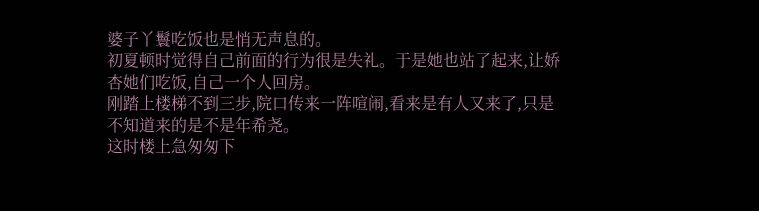婆子丫鬟吃饭也是悄无声息的。
初夏顿时觉得自己前面的行为很是失礼。于是她也站了起来,让娇杏她们吃饭,自己一个人回房。
刚踏上楼梯不到三步,院口传来一阵喧闹,看来是有人又来了,只是不知道来的是不是年希尧。
这时楼上急匆匆下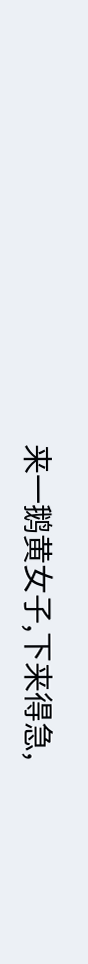来一鹅黄女子,下来得急,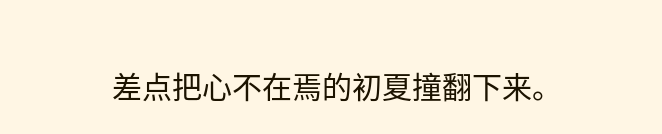差点把心不在焉的初夏撞翻下来。